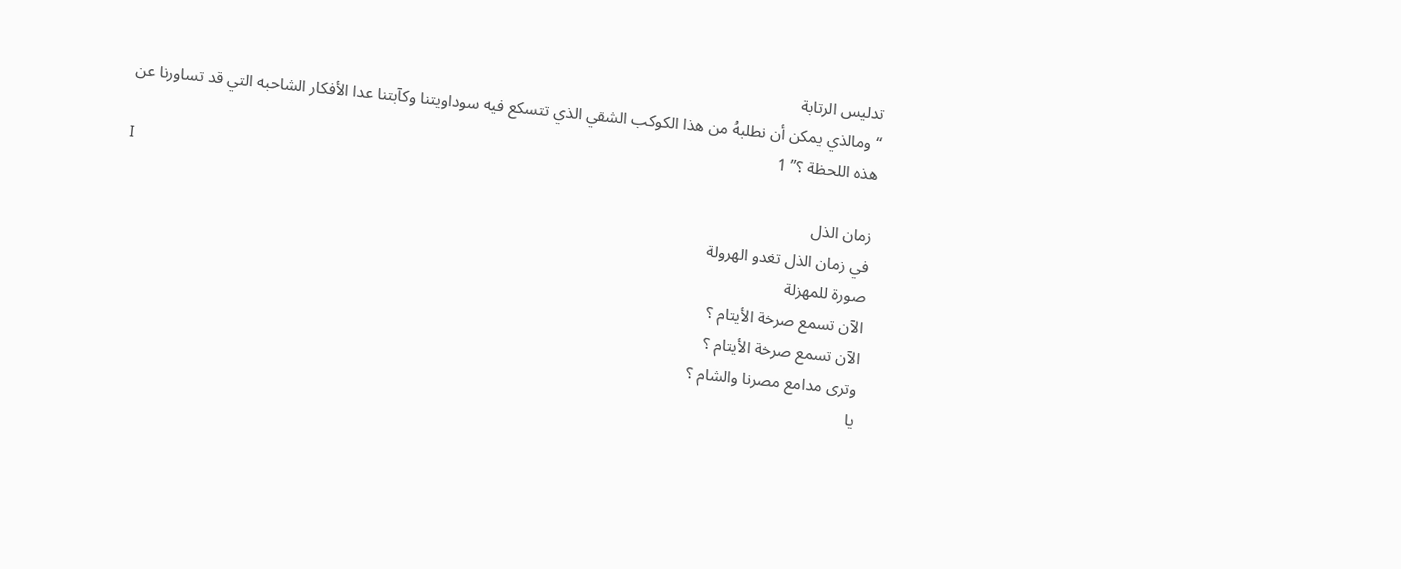تدليس الرتابة
“ومالذي يمكن أن نطلبهُ من هذا الكوكب الشقي الذي تتسكع فيه سوداويتنا وكآبتنا عدا الأفكار الشاحبه التي قد تساورنا عن هذه اللحظة ؟” 1
I
زمان الذل
في زمان الذل تغدو الهرولة
صورة للمهزلة
الآن تسمع صرخة الأيتام ؟
الآن تسمع صرخة الأيتام ؟
وترى مدامع مصرنا والشام ؟
يا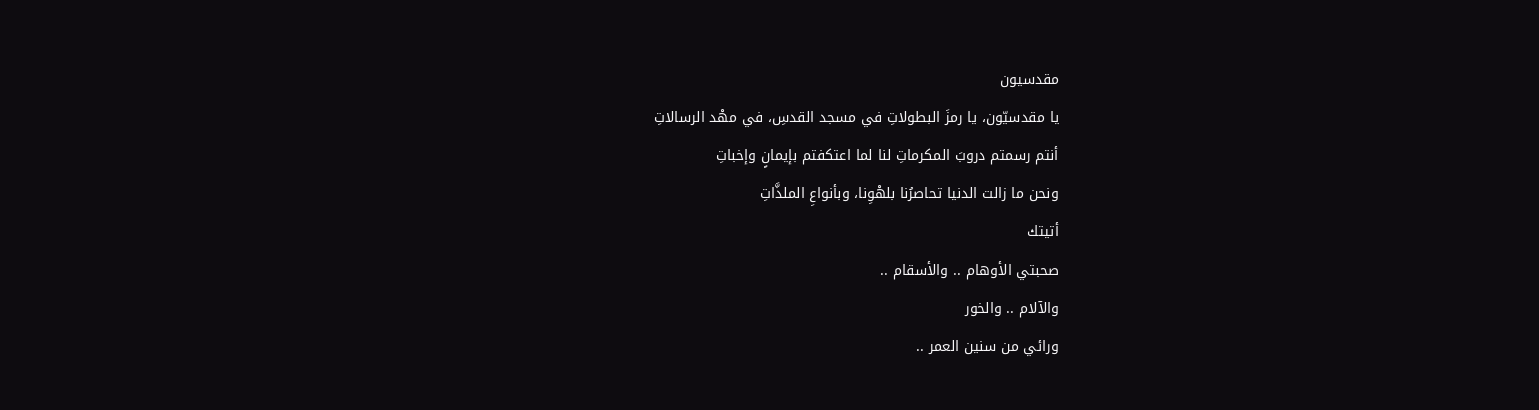مقدسيون
يا مقدسيّون، يا رمزَ البطولاتِ في مسجد القدسِ، في مهْد الرسالاتِ
أنتم رسمتم دروبَ المكرماتِ لنا لما اعتكفتم بإيمانٍ وإخباتِ
ونحن ما زالت الدنيا تحاصرُنا بلهْوِنا، وبأنواعِ الملذَّاتِ
أتيتك
صحبتي الأوهام .. والأسقام ..
والآلام .. والخور
ورائي من سنين العمر ..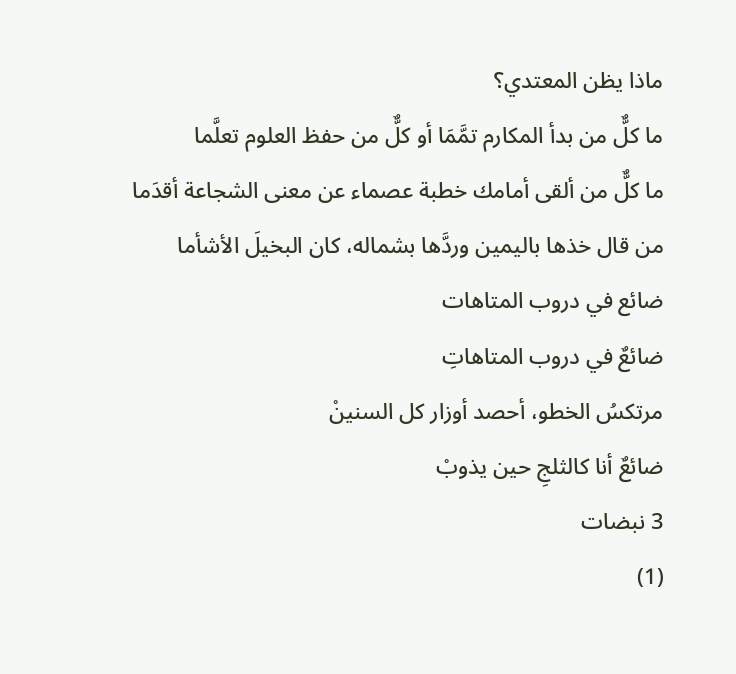ماذا يظن المعتدي؟
ما كلٌّ من بدأ المكارم تمَّمَا أو كلٌّ من حفظ العلوم تعلَّما
ما كلٌّ من ألقى أمامك خطبة عصماء عن معنى الشجاعة أقدَما
من قال خذها باليمين وردَّها بشماله، كان البخيلَ الأشأما
ضائع في دروب المتاهات
ضائعٌ في دروب المتاهاتِ
مرتكسُ الخطو، أحصد أوزار كل السنينْ
ضائعٌ أنا كالثلجِ حين يذوبْ
3 نبضات
(1)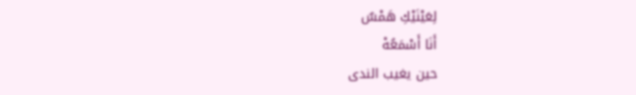لِعَيْنَيْكِ هَمْسٌ
أَنَا أَسْمَعُهْ
حين يغيب الندى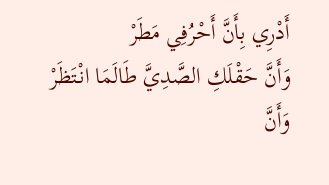أَدْرِي بِأَنَّ أَحْرُفِي مَطَرْ
وَأَنَّ حَقْلَكِ الصَّدِيَّ طَالَمَا انْتَظَرْ
وَأَنَّ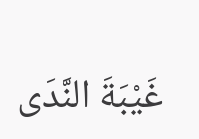غَيْبَةَ النَّدَى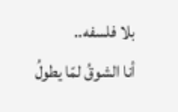بلا فلسفه..
أنا الشوقُ لمّا يطولُ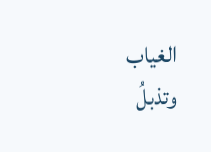الغياب
وتذبلُ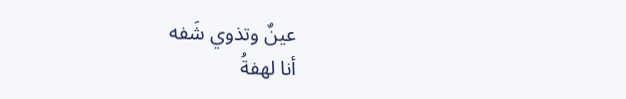عينٌ وتذوي شَفه
أنا لهفةُ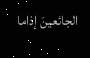الجائعينَ إذاما